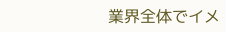業界全体でイメ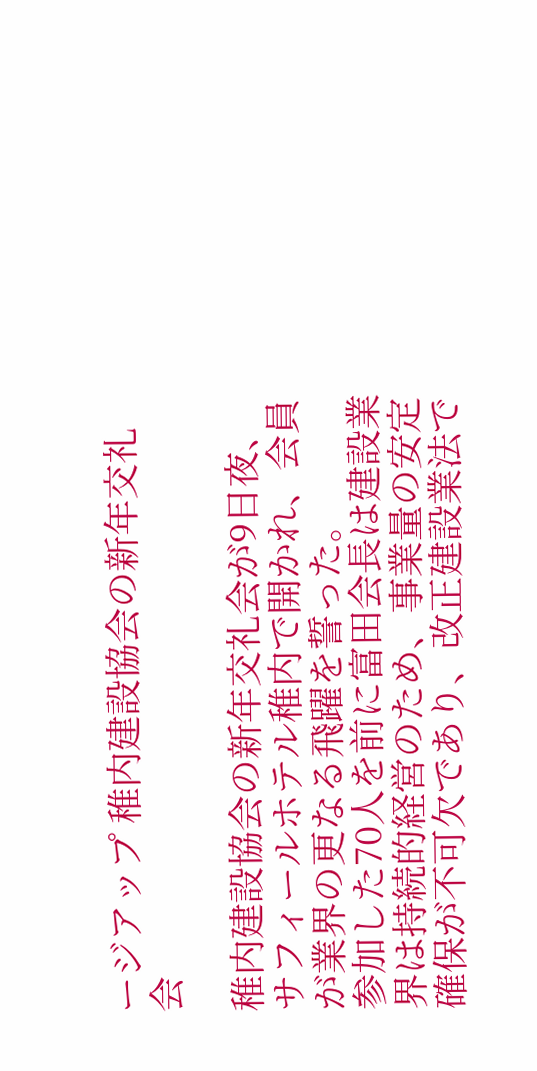ージアップ 稚内建設協会の新年交礼会

稚内建設協会の新年交礼会が9日夜、サフィールホテル稚内で開かれ、会員が業界の更なる飛躍を誓った。
参加した70人を前に富田会長は建設業界は持続的経営のため、事業量の安定確保が不可欠であり、改正建設業法で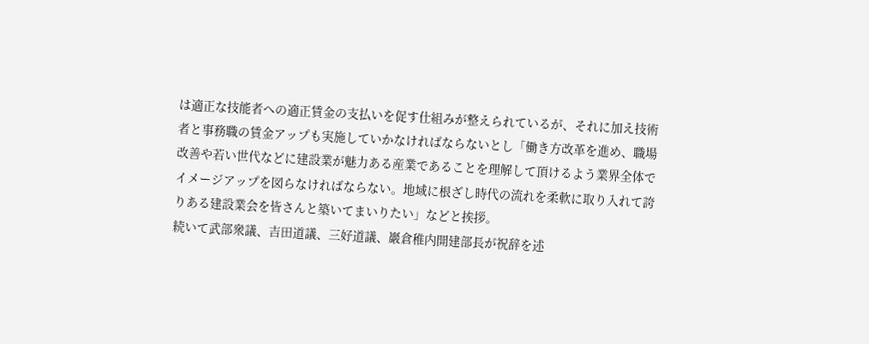は適正な技能者への適正賃金の支払いを促す仕組みが整えられているが、それに加え技術者と事務職の賃金アップも実施していかなければならないとし「働き方改革を進め、職場改善や若い世代などに建設業が魅力ある産業であることを理解して頂けるよう業界全体でイメージアップを図らなければならない。地域に根ざし時代の流れを柔軟に取り入れて誇りある建設業会を皆さんと築いてまいりたい」などと挨拶。
続いて武部衆議、吉田道議、三好道議、巖倉稚内開建部長が祝辞を述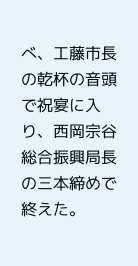べ、工藤市長の乾杯の音頭で祝宴に入り、西岡宗谷総合振興局長の三本締めで終えた。